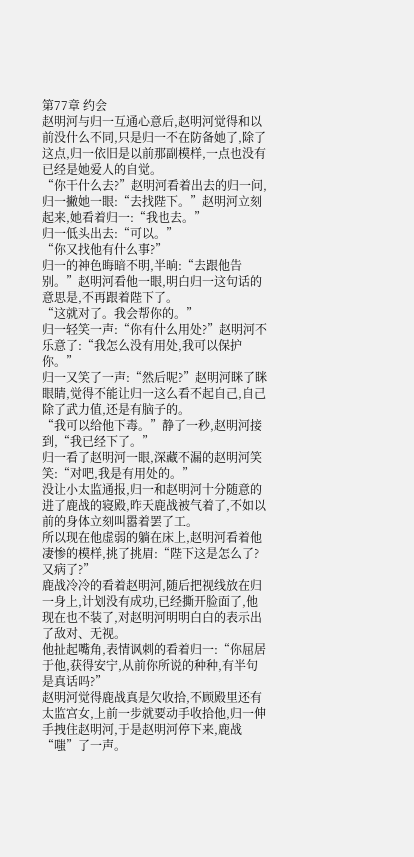第77章 约会
赵明河与归一互通心意后,赵明河觉得和以前没什么不同,只是归一不在防备她了,除了这点,归一依旧是以前那副模样,一点也没有已经是她爱人的自觉。
“你干什么去?”赵明河看着出去的归一问,归一撇她一眼:“去找陛下。”赵明河立刻起来,她看着归一:“我也去。”
归一低头出去:“可以。”
“你又找他有什么事?”
归一的神色晦暗不明,半晌:“去跟他告别。”赵明河看他一眼,明白归一这句话的意思是,不再跟着陛下了。
“这就对了。我会帮你的。”
归一轻笑一声:“你有什么用处?”赵明河不乐意了:“我怎么没有用处,我可以保护你。”
归一又笑了一声:“然后呢?”赵明河眯了眯眼睛,觉得不能让归一这么看不起自己,自己除了武力值,还是有脑子的。
“我可以给他下毒。”静了一秒,赵明河接到,“我已经下了。”
归一看了赵明河一眼,深藏不漏的赵明河笑笑:“对吧,我是有用处的。”
没让小太监通报,归一和赵明河十分随意的进了鹿战的寝殿,昨天鹿战被气着了,不如以前的身体立刻叫嚣着罢了工。
所以现在他虚弱的躺在床上,赵明河看着他凄惨的模样,挑了挑眉:“陛下这是怎么了?又病了?”
鹿战冷冷的看着赵明河,随后把视线放在归一身上,计划没有成功,已经撕开脸面了,他现在也不装了,对赵明河明明白白的表示出了敌对、无视。
他扯起嘴角,表情讽刺的看着归一:“你屈居于他,获得安宁,从前你所说的种种,有半句是真话吗?”
赵明河觉得鹿战真是欠收拾,不顾殿里还有太监宫女,上前一步就要动手收拾他,归一伸手拽住赵明河,于是赵明河停下来,鹿战“嗤”了一声。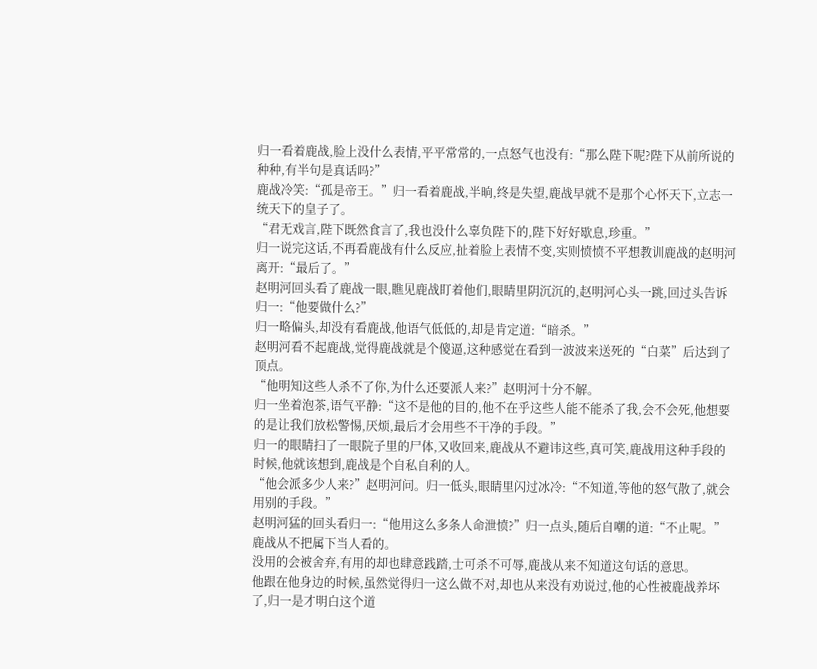归一看着鹿战,脸上没什么表情,平平常常的,一点怒气也没有:“那么陛下呢?陛下从前所说的种种,有半句是真话吗?”
鹿战冷笑:“孤是帝王。”归一看着鹿战,半晌,终是失望,鹿战早就不是那个心怀天下,立志一统天下的皇子了。
“君无戏言,陛下既然食言了,我也没什么辜负陛下的,陛下好好歇息,珍重。”
归一说完这话,不再看鹿战有什么反应,扯着脸上表情不变,实则愤愤不平想教训鹿战的赵明河离开:“最后了。”
赵明河回头看了鹿战一眼,瞧见鹿战盯着他们,眼睛里阴沉沉的,赵明河心头一跳,回过头告诉归一:“他要做什么?”
归一略偏头,却没有看鹿战,他语气低低的,却是肯定道:“暗杀。”
赵明河看不起鹿战,觉得鹿战就是个傻逼,这种感觉在看到一波波来送死的“白菜”后达到了顶点。
“他明知这些人杀不了你,为什么还要派人来?”赵明河十分不解。
归一坐着泡茶,语气平静:“这不是他的目的,他不在乎这些人能不能杀了我,会不会死,他想要的是让我们放松警惕,厌烦,最后才会用些不干净的手段。”
归一的眼睛扫了一眼院子里的尸体,又收回来,鹿战从不避讳这些,真可笑,鹿战用这种手段的时候,他就该想到,鹿战是个自私自利的人。
“他会派多少人来?”赵明河问。归一低头,眼睛里闪过冰冷:“不知道,等他的怒气散了,就会用别的手段。”
赵明河猛的回头看归一:“他用这么多条人命泄愤?”归一点头,随后自嘲的道:“不止呢。”
鹿战从不把属下当人看的。
没用的会被舍弃,有用的却也肆意践踏,士可杀不可辱,鹿战从来不知道这句话的意思。
他跟在他身边的时候,虽然觉得归一这么做不对,却也从来没有劝说过,他的心性被鹿战养坏了,归一是才明白这个道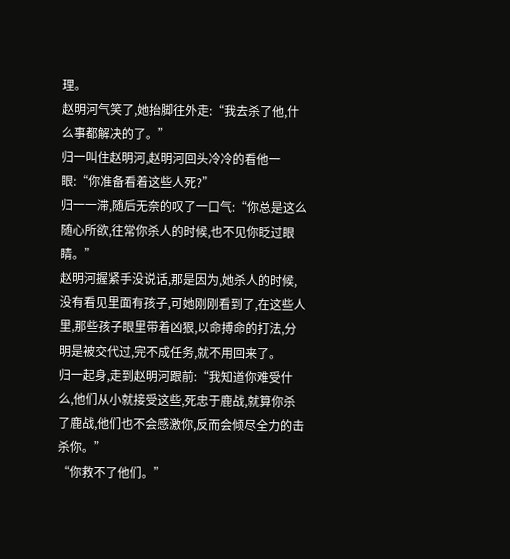理。
赵明河气笑了,她抬脚往外走:“我去杀了他,什么事都解决的了。”
归一叫住赵明河,赵明河回头冷冷的看他一眼:“你准备看着这些人死?”
归一一滞,随后无奈的叹了一口气:“你总是这么随心所欲,往常你杀人的时候,也不见你眨过眼睛。”
赵明河握紧手没说话,那是因为,她杀人的时候,没有看见里面有孩子,可她刚刚看到了,在这些人里,那些孩子眼里带着凶狠,以命搏命的打法,分明是被交代过,完不成任务,就不用回来了。
归一起身,走到赵明河跟前:“我知道你难受什么,他们从小就接受这些,死忠于鹿战,就算你杀了鹿战,他们也不会感激你,反而会倾尽全力的击杀你。”
“你救不了他们。”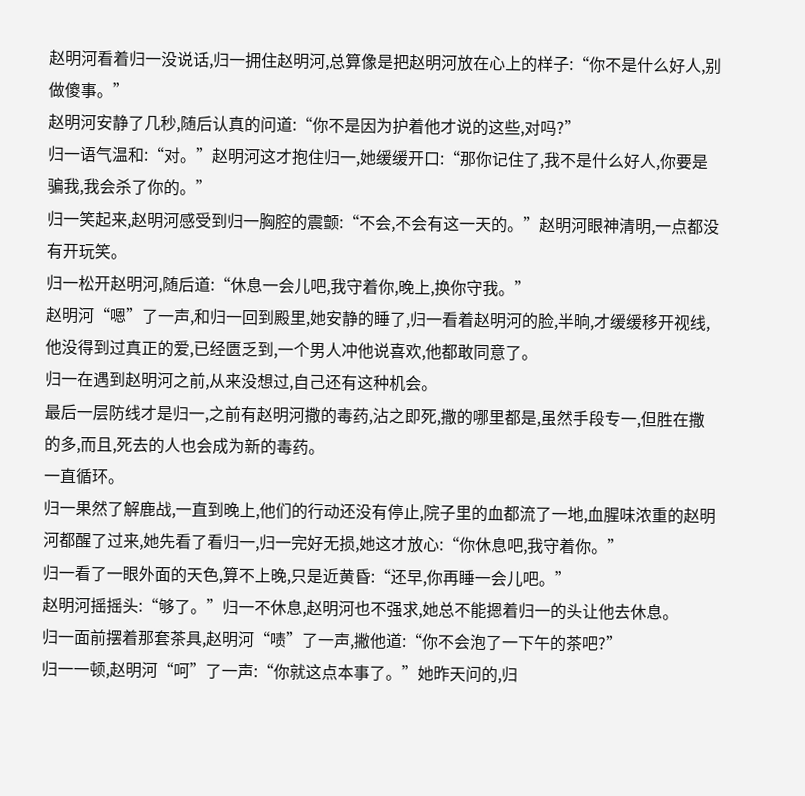赵明河看着归一没说话,归一拥住赵明河,总算像是把赵明河放在心上的样子:“你不是什么好人,别做傻事。”
赵明河安静了几秒,随后认真的问道:“你不是因为护着他才说的这些,对吗?”
归一语气温和:“对。”赵明河这才抱住归一,她缓缓开口:“那你记住了,我不是什么好人,你要是骗我,我会杀了你的。”
归一笑起来,赵明河感受到归一胸腔的震颤:“不会,不会有这一天的。”赵明河眼神清明,一点都没有开玩笑。
归一松开赵明河,随后道:“休息一会儿吧,我守着你,晚上,换你守我。”
赵明河“嗯”了一声,和归一回到殿里,她安静的睡了,归一看着赵明河的脸,半晌,才缓缓移开视线,他没得到过真正的爱,已经匮乏到,一个男人冲他说喜欢,他都敢同意了。
归一在遇到赵明河之前,从来没想过,自己还有这种机会。
最后一层防线才是归一,之前有赵明河撒的毒药,沾之即死,撒的哪里都是,虽然手段专一,但胜在撒的多,而且,死去的人也会成为新的毒药。
一直循环。
归一果然了解鹿战,一直到晚上,他们的行动还没有停止,院子里的血都流了一地,血腥味浓重的赵明河都醒了过来,她先看了看归一,归一完好无损,她这才放心:“你休息吧,我守着你。”
归一看了一眼外面的天色,算不上晚,只是近黄昏:“还早,你再睡一会儿吧。”
赵明河摇摇头:“够了。”归一不休息,赵明河也不强求,她总不能摁着归一的头让他去休息。
归一面前摆着那套茶具,赵明河“啧”了一声,撇他道:“你不会泡了一下午的茶吧?”
归一一顿,赵明河“呵”了一声:“你就这点本事了。”她昨天问的,归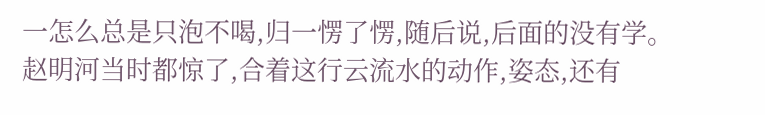一怎么总是只泡不喝,归一愣了愣,随后说,后面的没有学。
赵明河当时都惊了,合着这行云流水的动作,姿态,还有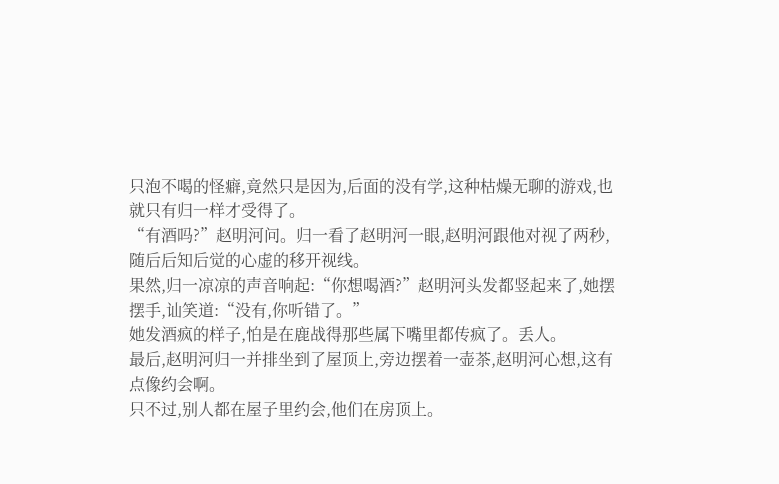只泡不喝的怪癖,竟然只是因为,后面的没有学,这种枯燥无聊的游戏,也就只有归一样才受得了。
“有酒吗?”赵明河问。归一看了赵明河一眼,赵明河跟他对视了两秒,随后后知后觉的心虚的移开视线。
果然,归一凉凉的声音响起:“你想喝酒?”赵明河头发都竖起来了,她摆摆手,讪笑道:“没有,你听错了。”
她发酒疯的样子,怕是在鹿战得那些属下嘴里都传疯了。丢人。
最后,赵明河归一并排坐到了屋顶上,旁边摆着一壶茶,赵明河心想,这有点像约会啊。
只不过,别人都在屋子里约会,他们在房顶上。